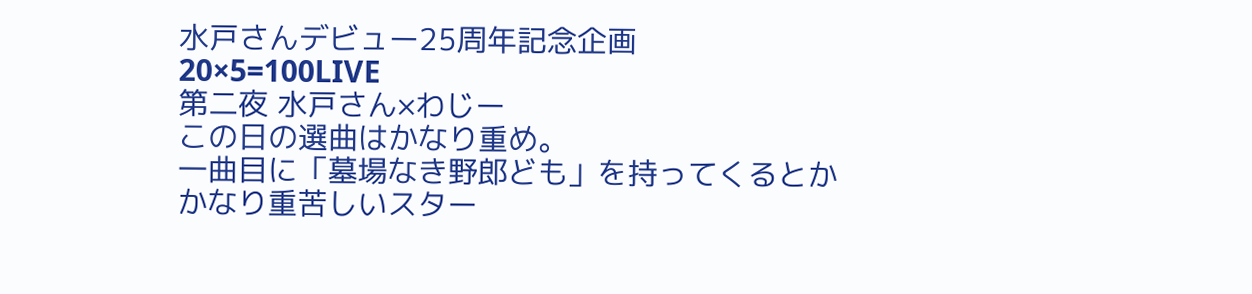水戸さんデビュー25周年記念企画
20×5=100LIVE
第二夜 水戸さん×わじー
この日の選曲はかなり重め。
一曲目に「墓場なき野郎ども」を持ってくるとか
かなり重苦しいスター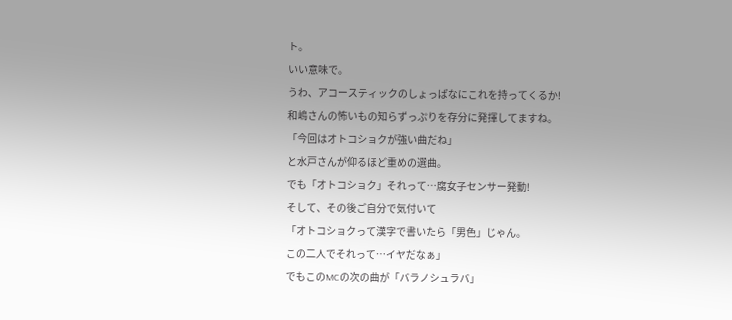ト。
いい意味で。
うわ、アコースティックのしょっぱなにこれを持ってくるか!
和嶋さんの怖いもの知らずっぷりを存分に発揮してますね。
「今回はオトコショクが強い曲だね」
と水戸さんが仰るほど重めの選曲。
でも「オトコショク」それって…腐女子センサー発動!
そして、その後ご自分で気付いて
「オトコショクって漢字で書いたら「男色」じゃん。
この二人でそれって…イヤだなぁ」
でもこのMCの次の曲が「バラノシュラバ」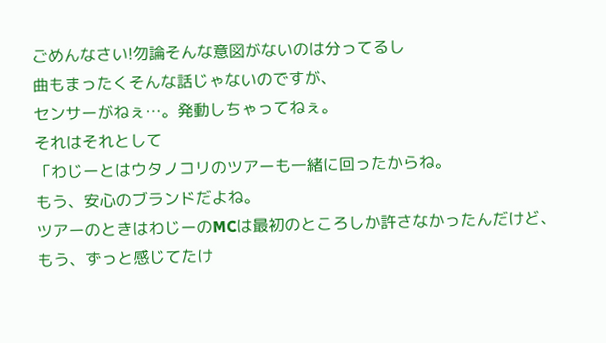ごめんなさい!勿論そんな意図がないのは分ってるし
曲もまったくそんな話じゃないのですが、
センサーがねぇ…。発動しちゃってねぇ。
それはそれとして
「わじーとはウタノコリのツアーも一緒に回ったからね。
もう、安心のブランドだよね。
ツアーのときはわじーのMCは最初のところしか許さなかったんだけど、
もう、ずっと感じてたけ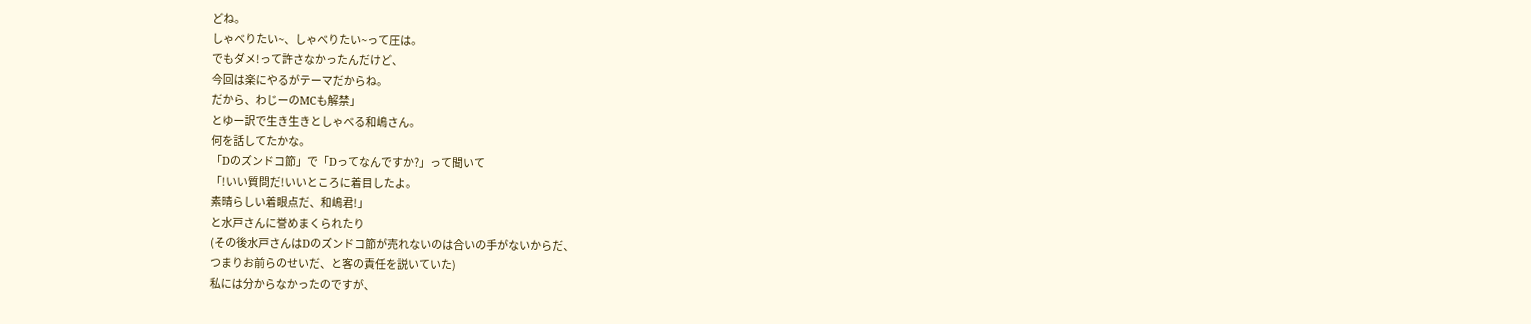どね。
しゃべりたい~、しゃべりたい~って圧は。
でもダメ!って許さなかったんだけど、
今回は楽にやるがテーマだからね。
だから、わじーのMCも解禁」
とゆー訳で生き生きとしゃべる和嶋さん。
何を話してたかな。
「Dのズンドコ節」で「Dってなんですか?」って聞いて
「!いい質問だ!いいところに着目したよ。
素晴らしい着眼点だ、和嶋君!」
と水戸さんに誉めまくられたり
(その後水戸さんはDのズンドコ節が売れないのは合いの手がないからだ、
つまりお前らのせいだ、と客の責任を説いていた)
私には分からなかったのですが、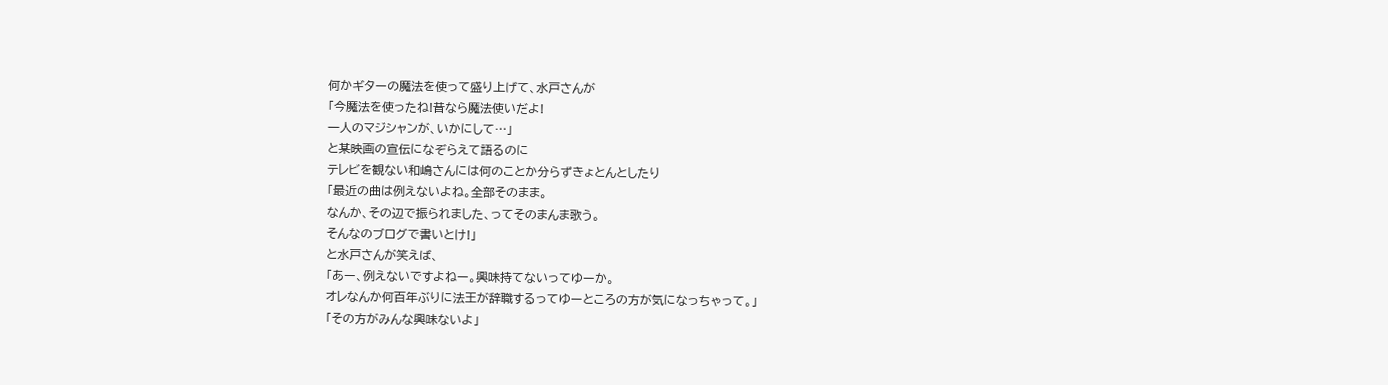何かギターの魔法を使って盛り上げて、水戸さんが
「今魔法を使ったね!昔なら魔法使いだよ!
一人のマジシャンが、いかにして…」
と某映画の宣伝になぞらえて語るのに
テレビを観ない和嶋さんには何のことか分らずきょとんとしたり
「最近の曲は例えないよね。全部そのまま。
なんか、その辺で振られました、ってそのまんま歌う。
そんなのブログで書いとけ!」
と水戸さんが笑えば、
「あー、例えないですよねー。興味持てないってゆーか。
オレなんか何百年ぶりに法王が辞職するってゆーところの方が気になっちゃって。」
「その方がみんな興味ないよ」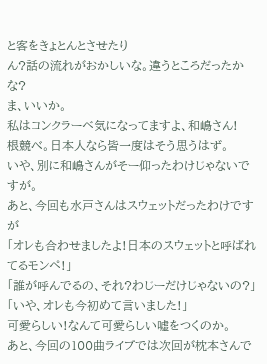と客をきょとんとさせたり
ん?話の流れがおかしいな。違うところだったかな?
ま、いいか。
私はコンクラーベ気になってますよ、和嶋さん!
根競べ。日本人なら皆一度はそう思うはず。
いや、別に和嶋さんがそー仰ったわけじゃないですが。
あと、今回も水戸さんはスウェットだったわけですが
「オレも合わせましたよ!日本のスウェットと呼ばれてるモンペ!」
「誰が呼んでるの、それ?わじーだけじゃないの?」
「いや、オレも今初めて言いました!」
可愛らしい!なんて可愛らしい嘘をつくのか。
あと、今回の100曲ライブでは次回が枕本さんで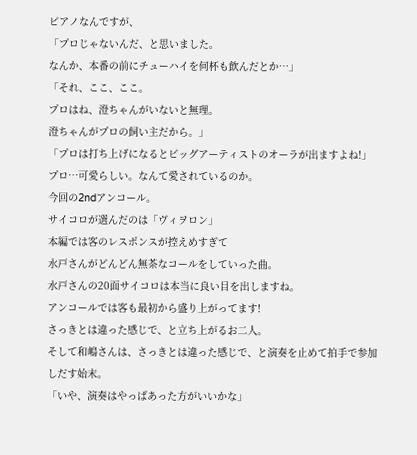ピアノなんですが、
「プロじゃないんだ、と思いました。
なんか、本番の前にチューハイを何杯も飲んだとか…」
「それ、ここ、ここ。
プロはね、澄ちゃんがいないと無理。
澄ちゃんがプロの飼い主だから。」
「プロは打ち上げになるとビッグアーティストのオーラが出ますよね!」
プロ…可愛らしい。なんて愛されているのか。
今回の2ndアンコール。
サイコロが選んだのは「ヴィヲロン」
本編では客のレスポンスが控えめすぎて
水戸さんがどんどん無茶なコールをしていった曲。
水戸さんの20面サイコロは本当に良い目を出しますね。
アンコールでは客も最初から盛り上がってます!
さっきとは違った感じで、と立ち上がるお二人。
そして和嶋さんは、さっきとは違った感じで、と演奏を止めて拍手で参加しだす始末。
「いや、演奏はやっぱあった方がいいかな」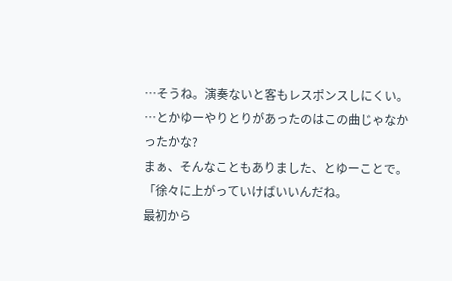…そうね。演奏ないと客もレスポンスしにくい。
…とかゆーやりとりがあったのはこの曲じゃなかったかな?
まぁ、そんなこともありました、とゆーことで。
「徐々に上がっていけばいいんだね。
最初から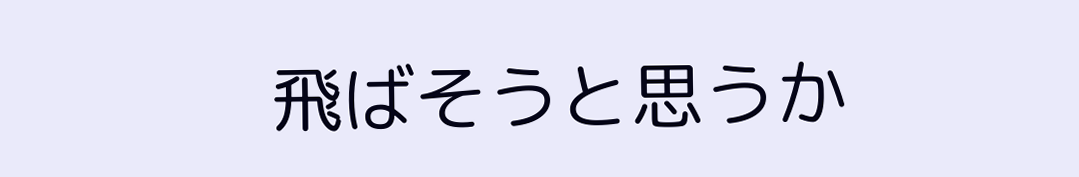飛ばそうと思うか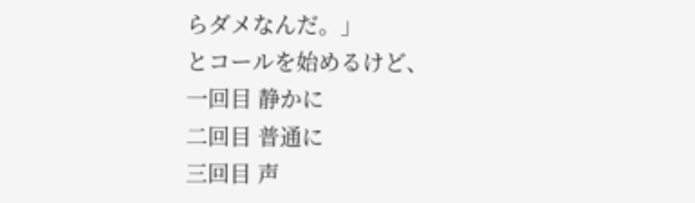らダメなんだ。」
とコールを始めるけど、
一回目 静かに
二回目 普通に
三回目 声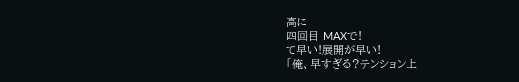高に
四回目 MAXで!
て早い!展開が早い!
「俺、早すぎる?テンション上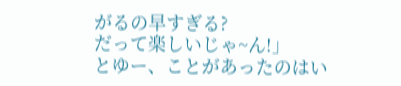がるの早すぎる?
だって楽しいじゃ~ん!」
とゆー、ことがあったのはい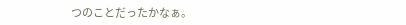つのことだったかなぁ。